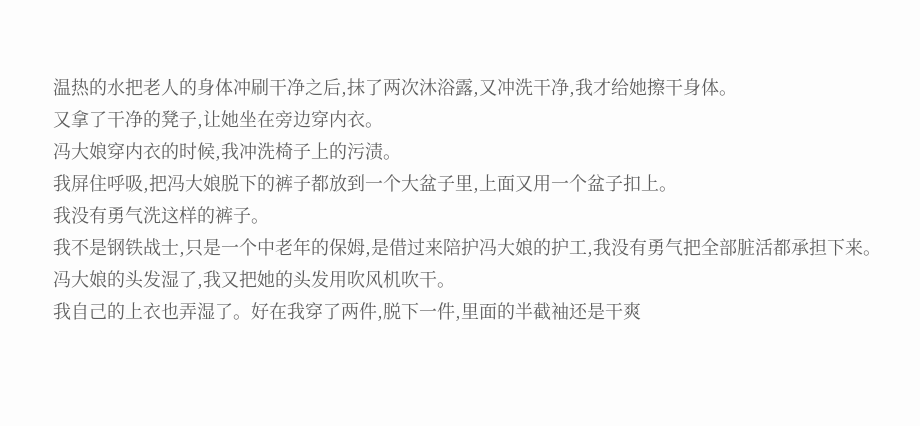温热的水把老人的身体冲刷干净之后,抹了两次沐浴露,又冲洗干净,我才给她擦干身体。
又拿了干净的凳子,让她坐在旁边穿内衣。
冯大娘穿内衣的时候,我冲洗椅子上的污渍。
我屏住呼吸,把冯大娘脱下的裤子都放到一个大盆子里,上面又用一个盆子扣上。
我没有勇气洗这样的裤子。
我不是钢铁战士,只是一个中老年的保姆,是借过来陪护冯大娘的护工,我没有勇气把全部脏活都承担下来。
冯大娘的头发湿了,我又把她的头发用吹风机吹干。
我自己的上衣也弄湿了。好在我穿了两件,脱下一件,里面的半截袖还是干爽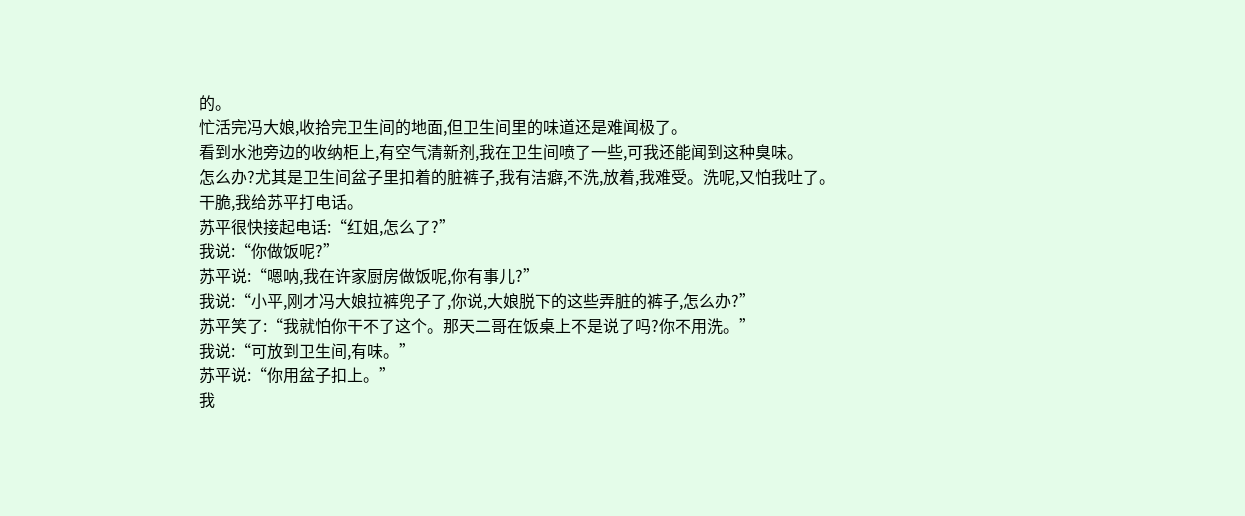的。
忙活完冯大娘,收拾完卫生间的地面,但卫生间里的味道还是难闻极了。
看到水池旁边的收纳柜上,有空气清新剂,我在卫生间喷了一些,可我还能闻到这种臭味。
怎么办?尤其是卫生间盆子里扣着的脏裤子,我有洁癖,不洗,放着,我难受。洗呢,又怕我吐了。
干脆,我给苏平打电话。
苏平很快接起电话:“红姐,怎么了?”
我说:“你做饭呢?”
苏平说:“嗯呐,我在许家厨房做饭呢,你有事儿?”
我说:“小平,刚才冯大娘拉裤兜子了,你说,大娘脱下的这些弄脏的裤子,怎么办?”
苏平笑了:“我就怕你干不了这个。那天二哥在饭桌上不是说了吗?你不用洗。”
我说:“可放到卫生间,有味。”
苏平说:“你用盆子扣上。”
我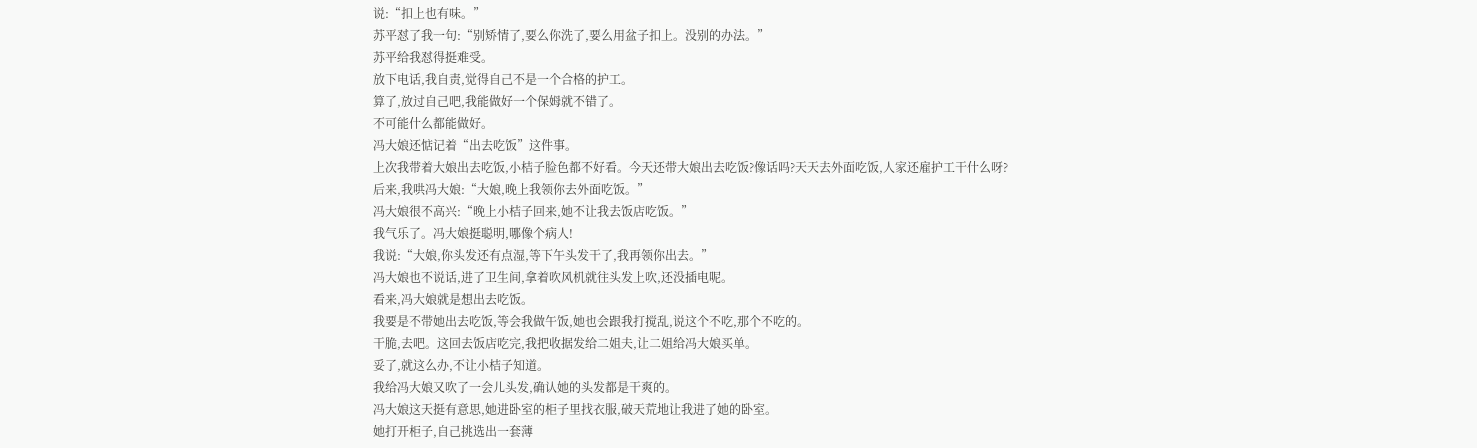说:“扣上也有味。”
苏平怼了我一句:“别矫情了,要么你洗了,要么用盆子扣上。没别的办法。”
苏平给我怼得挺难受。
放下电话,我自责,觉得自己不是一个合格的护工。
算了,放过自己吧,我能做好一个保姆就不错了。
不可能什么都能做好。
冯大娘还惦记着“出去吃饭”这件事。
上次我带着大娘出去吃饭,小桔子脸色都不好看。今天还带大娘出去吃饭?像话吗?天天去外面吃饭,人家还雇护工干什么呀?
后来,我哄冯大娘:“大娘,晚上我领你去外面吃饭。”
冯大娘很不高兴:“晚上小桔子回来,她不让我去饭店吃饭。”
我气乐了。冯大娘挺聪明,哪像个病人!
我说:“大娘,你头发还有点湿,等下午头发干了,我再领你出去。”
冯大娘也不说话,进了卫生间,拿着吹风机就往头发上吹,还没插电呢。
看来,冯大娘就是想出去吃饭。
我要是不带她出去吃饭,等会我做午饭,她也会跟我打搅乱,说这个不吃,那个不吃的。
干脆,去吧。这回去饭店吃完,我把收据发给二姐夫,让二姐给冯大娘买单。
妥了,就这么办,不让小桔子知道。
我给冯大娘又吹了一会儿头发,确认她的头发都是干爽的。
冯大娘这天挺有意思,她进卧室的柜子里找衣服,破天荒地让我进了她的卧室。
她打开柜子,自己挑选出一套薄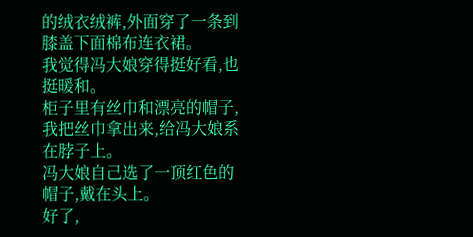的绒衣绒裤,外面穿了一条到膝盖下面棉布连衣裙。
我觉得冯大娘穿得挺好看,也挺暖和。
柜子里有丝巾和漂亮的帽子,我把丝巾拿出来,给冯大娘系在脖子上。
冯大娘自己选了一顶红色的帽子,戴在头上。
好了,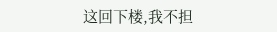这回下楼,我不担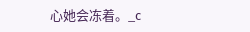心她会冻着。_c